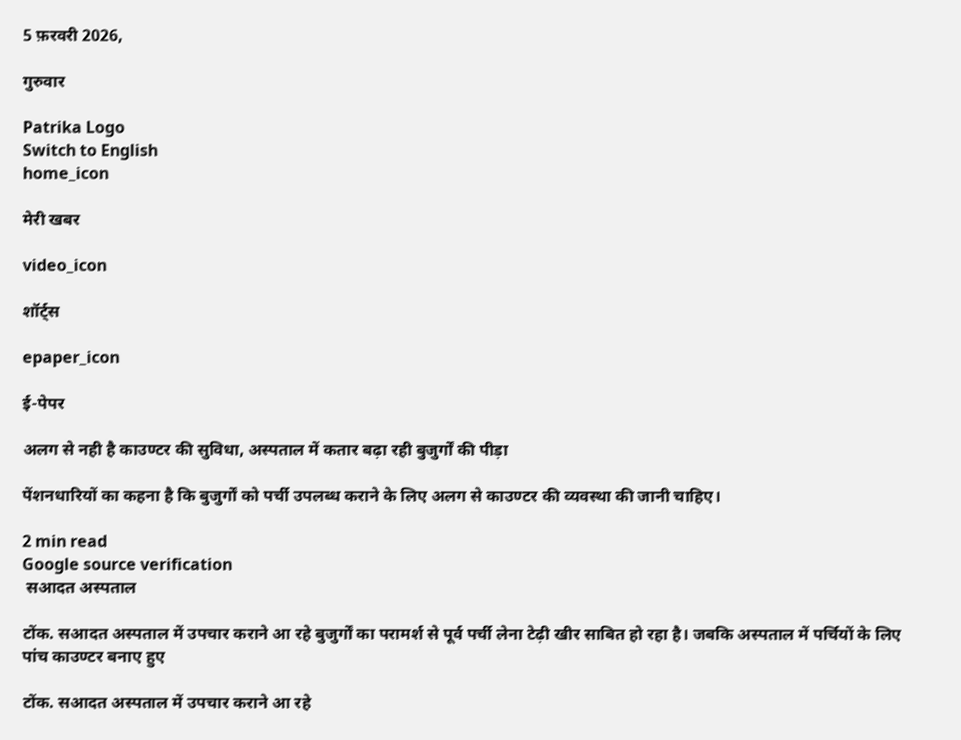5 फ़रवरी 2026,

गुरुवार

Patrika Logo
Switch to English
home_icon

मेरी खबर

video_icon

शॉर्ट्स

epaper_icon

ई-पेपर

अलग से नही है काउण्टर की सुविधा, अस्पताल में कतार बढ़ा रही बुजुर्गों की पीड़ा

पेंशनधारियों का कहना है कि बुजुर्गों को पर्ची उपलब्ध कराने के लिए अलग से काउण्टर की व्यवस्था की जानी चाहिए।

2 min read
Google source verification
 सआदत अस्पताल

टोंक. सआदत अस्पताल में उपचार कराने आ रहे बुजुर्गों का परामर्श से पूर्व पर्ची लेना टेढ़ी खीर साबित हो रहा है। जबकि अस्पताल में पर्चियों के लिए पांच काउण्टर बनाए हुए

टोंक. सआदत अस्पताल में उपचार कराने आ रहे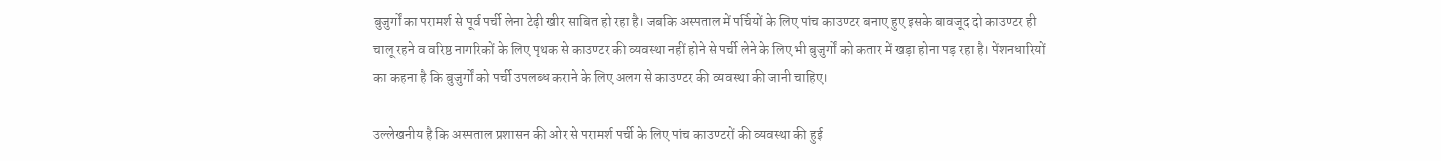बुजुर्गों का परामर्श से पूर्व पर्ची लेना टेढ़ी खीर साबित हो रहा है। जबकि अस्पताल में पर्चियों के लिए पांच काउण्टर बनाए हुए इसके बावजूद दो काउण्टर ही चालू रहने व वरिष्ठ नागरिकों के लिए पृथक से काउण्टर की व्यवस्था नहीं होने से पर्ची लेने के लिए भी बुजुर्गों को कतार में खड़ा होना पड़ रहा है। पेंशनधारियों का कहना है कि बुजुर्गों को पर्ची उपलब्ध कराने के लिए अलग से काउण्टर की व्यवस्था की जानी चाहिए।

उल्लेखनीय है कि अस्पताल प्रशासन की ओर से परामर्श पर्ची के लिए पांच काउण्टरों की व्यवस्था की हुई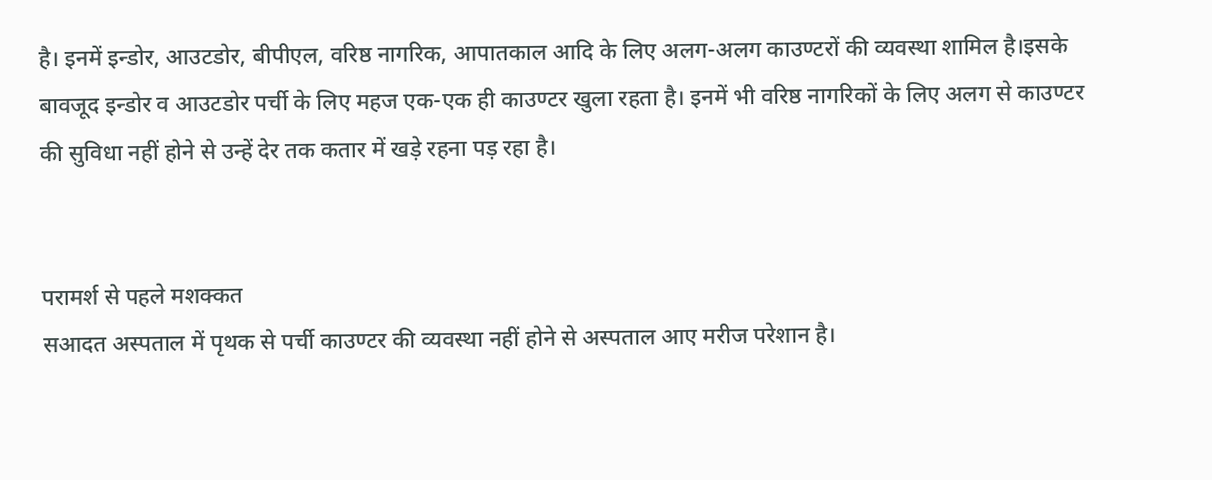है। इनमें इन्डोर, आउटडोर, बीपीएल, वरिष्ठ नागरिक, आपातकाल आदि के लिए अलग-अलग काउण्टरों की व्यवस्था शामिल है।इसके बावजूद इन्डोर व आउटडोर पर्ची के लिए महज एक-एक ही काउण्टर खुला रहता है। इनमें भी वरिष्ठ नागरिकों के लिए अलग से काउण्टर की सुविधा नहीं होने से उन्हें देर तक कतार में खड़े रहना पड़ रहा है।


परामर्श से पहले मशक्कत
सआदत अस्पताल में पृथक से पर्ची काउण्टर की व्यवस्था नहीं होने से अस्पताल आए मरीज परेशान है।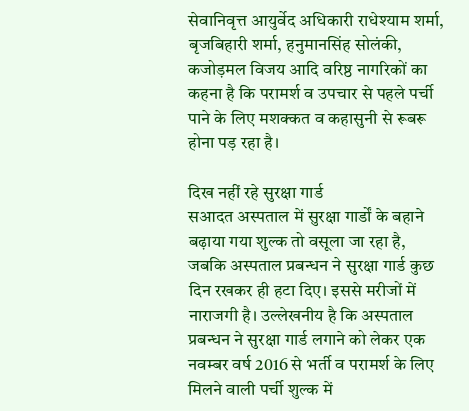सेवानिवृत्त आयुर्वेद अधिकारी राधेश्याम शर्मा, बृजबिहारी शर्मा, हनुमानसिंह सोलंकी, कजोड़मल विजय आदि वरिष्ठ नागरिकों का कहना है कि परामर्श व उपचार से पहले पर्ची पाने के लिए मशक्कत व कहासुनी से रूबरू होना पड़ रहा है।

दिख नहीं रहे सुरक्षा गार्ड
सआदत अस्पताल में सुरक्षा गार्डों के बहाने बढ़ाया गया शुल्क तो वसूला जा रहा है, जबकि अस्पताल प्रबन्धन ने सुरक्षा गार्ड कुछ दिन रखकर ही हटा दिए। इससे मरीजों में नाराजगी है। उल्लेखनीय है कि अस्पताल प्रबन्धन ने सुरक्षा गार्ड लगाने को लेकर एक नवम्बर वर्ष 2016 से भर्ती व परामर्श के लिए मिलने वाली पर्ची शुल्क में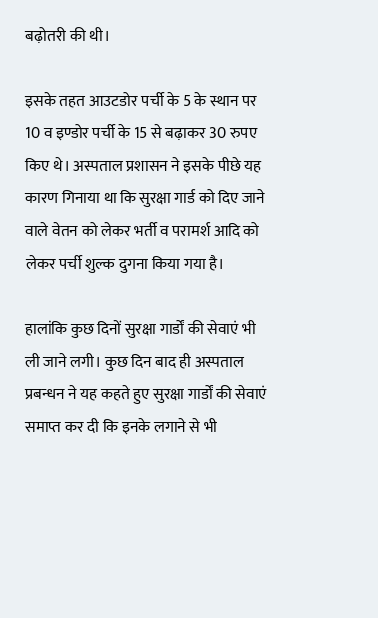बढ़ोतरी की थी।

इसके तहत आउटडोर पर्ची के 5 के स्थान पर 10 व इण्डोर पर्ची के 15 से बढ़ाकर 30 रुपए किए थे। अस्पताल प्रशासन ने इसके पीछे यह कारण गिनाया था कि सुरक्षा गार्ड को दिए जाने वाले वेतन को लेकर भर्ती व परामर्श आदि को लेकर पर्ची शुल्क दुगना किया गया है।

हालांकि कुछ दिनों सुरक्षा गार्डों की सेवाएं भी ली जाने लगी। कुछ दिन बाद ही अस्पताल प्रबन्धन ने यह कहते हुए सुरक्षा गार्डों की सेवाएं समाप्त कर दी कि इनके लगाने से भी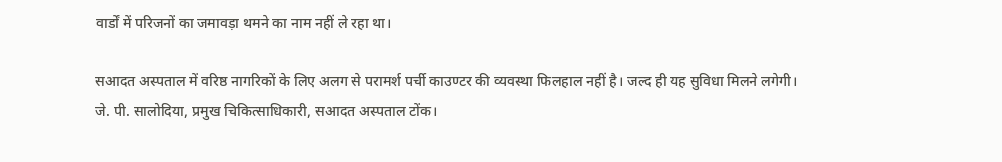वार्डों में परिजनों का जमावड़ा थमने का नाम नहीं ले रहा था।

सआदत अस्पताल में वरिष्ठ नागरिकों के लिए अलग से परामर्श पर्ची काउण्टर की व्यवस्था फिलहाल नहीं है। जल्द ही यह सुविधा मिलने लगेगी।
जे. पी. सालोदिया, प्रमुख चिकित्साधिकारी, सआदत अस्पताल टोंक।